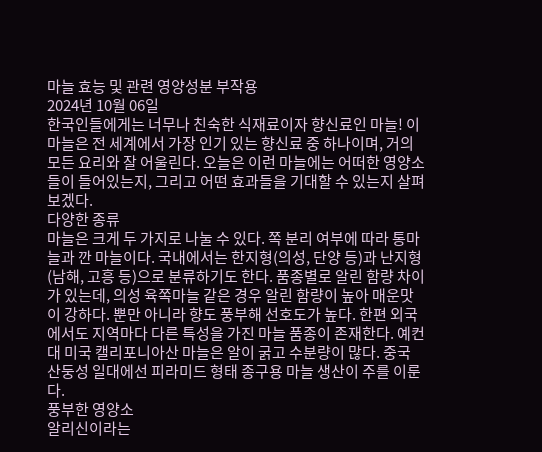마늘 효능 및 관련 영양성분 부작용
2024년 10월 06일
한국인들에게는 너무나 친숙한 식재료이자 향신료인 마늘! 이 마늘은 전 세계에서 가장 인기 있는 향신료 중 하나이며, 거의 모든 요리와 잘 어울린다. 오늘은 이런 마늘에는 어떠한 영양소들이 들어있는지, 그리고 어떤 효과들을 기대할 수 있는지 살펴보겠다.
다양한 종류
마늘은 크게 두 가지로 나눌 수 있다. 쪽 분리 여부에 따라 통마늘과 깐 마늘이다. 국내에서는 한지형(의성, 단양 등)과 난지형(남해, 고흥 등)으로 분류하기도 한다. 품종별로 알린 함량 차이가 있는데, 의성 육쪽마늘 같은 경우 알린 함량이 높아 매운맛이 강하다. 뿐만 아니라 향도 풍부해 선호도가 높다. 한편 외국에서도 지역마다 다른 특성을 가진 마늘 품종이 존재한다. 예컨대 미국 캘리포니아산 마늘은 알이 굵고 수분량이 많다. 중국 산둥성 일대에선 피라미드 형태 종구용 마늘 생산이 주를 이룬다.
풍부한 영양소
알리신이라는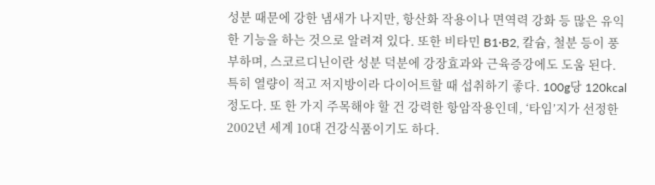성분 때문에 강한 냄새가 나지만, 항산화 작용이나 면역력 강화 등 많은 유익한 기능을 하는 것으로 알려져 있다. 또한 비타민 B1·B2, 칼슘, 철분 등이 풍부하며, 스코르디닌이란 성분 덕분에 강장효과와 근육증강에도 도움 된다. 특히 열량이 적고 저지방이라 다이어트할 때 섭취하기 좋다. 100g당 120kcal 정도다. 또 한 가지 주목해야 할 건 강력한 항암작용인데, ‘타임’지가 선정한 2002년 세계 10대 건강식품이기도 하다.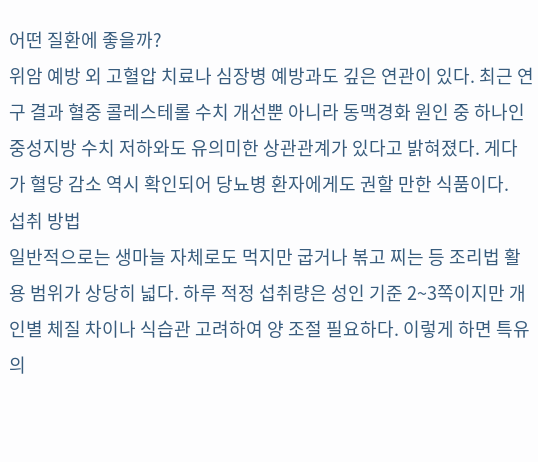어떤 질환에 좋을까?
위암 예방 외 고혈압 치료나 심장병 예방과도 깊은 연관이 있다. 최근 연구 결과 혈중 콜레스테롤 수치 개선뿐 아니라 동맥경화 원인 중 하나인 중성지방 수치 저하와도 유의미한 상관관계가 있다고 밝혀졌다. 게다가 혈당 감소 역시 확인되어 당뇨병 환자에게도 권할 만한 식품이다.
섭취 방법
일반적으로는 생마늘 자체로도 먹지만 굽거나 볶고 찌는 등 조리법 활용 범위가 상당히 넓다. 하루 적정 섭취량은 성인 기준 2~3쪽이지만 개인별 체질 차이나 식습관 고려하여 양 조절 필요하다. 이렇게 하면 특유의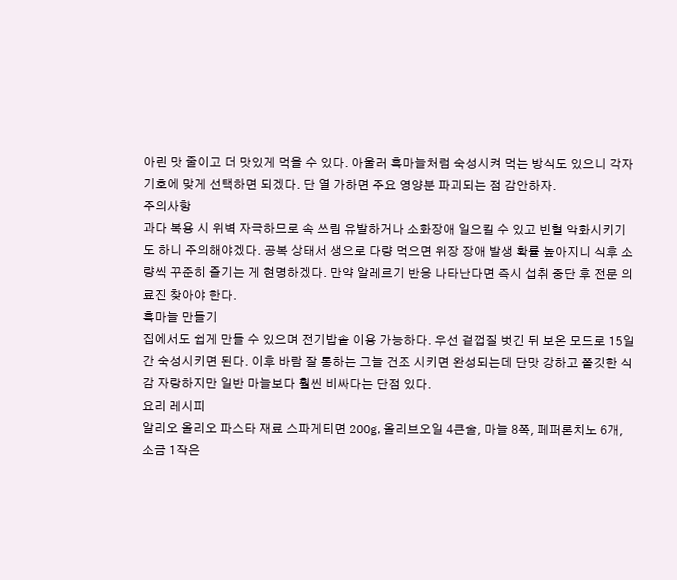아린 맛 줄이고 더 맛있게 먹을 수 있다. 아울러 흑마늘처럼 숙성시켜 먹는 방식도 있으니 각자 기호에 맞게 선택하면 되겠다. 단 열 가하면 주요 영양분 파괴되는 점 감안하자.
주의사항
과다 복용 시 위벽 자극하므로 속 쓰림 유발하거나 소화장애 일으킬 수 있고 빈혈 악화시키기도 하니 주의해야겠다. 공복 상태서 생으로 다량 먹으면 위장 장애 발생 확률 높아지니 식후 소량씩 꾸준히 즐기는 게 현명하겠다. 만약 알레르기 반응 나타난다면 즉시 섭취 중단 후 전문 의료진 찾아야 한다.
흑마늘 만들기
집에서도 쉽게 만들 수 있으며 전기밥솥 이용 가능하다. 우선 겉껍질 벗긴 뒤 보온 모드로 15일간 숙성시키면 된다. 이후 바람 잘 통하는 그늘 건조 시키면 완성되는데 단맛 강하고 쫄깃한 식감 자랑하지만 일반 마늘보다 훨씬 비싸다는 단점 있다.
요리 레시피
알리오 올리오 파스타 재료 스파게티면 200g, 올리브오일 4큰술, 마늘 8쪽, 페퍼론치노 6개, 소금 1작은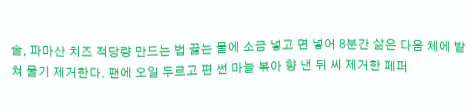술, 파마산 치즈 적당량 만드는 법 끓는 물에 소금 넣고 면 넣어 8분간 삶은 다음 체에 밭쳐 물기 제거한다. 팬에 오일 두르고 편 썬 마늘 볶아 향 낸 뒤 씨 제거한 페퍼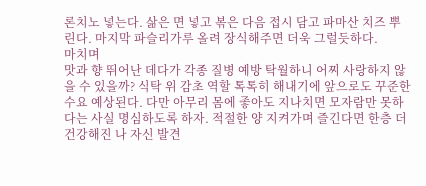론치노 넣는다. 삶은 면 넣고 볶은 다음 접시 담고 파마산 치즈 뿌린다. 마지막 파슬리가루 올려 장식해주면 더욱 그럴듯하다.
마치며
맛과 향 뛰어난 데다가 각종 질병 예방 탁월하니 어찌 사랑하지 않을 수 있을까? 식탁 위 감초 역할 톡톡히 해내기에 앞으로도 꾸준한 수요 예상된다. 다만 아무리 몸에 좋아도 지나치면 모자람만 못하다는 사실 명심하도록 하자. 적절한 양 지켜가며 즐긴다면 한층 더 건강해진 나 자신 발견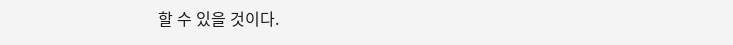할 수 있을 것이다.